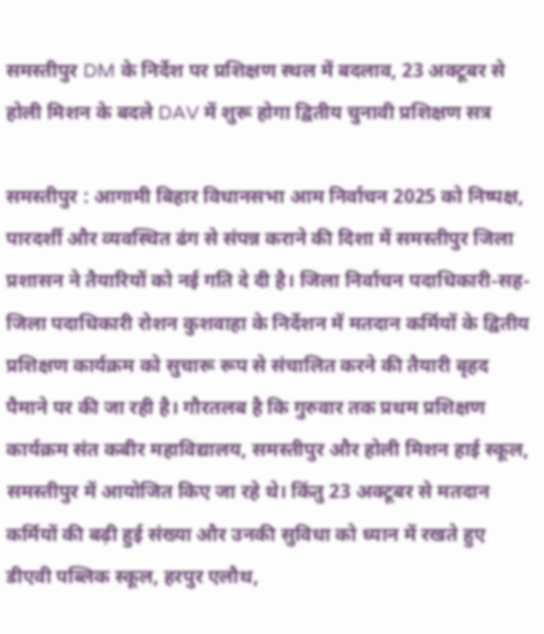समस्तीपुर DM के निर्देश पर प्रशिक्षण स्थल में बदलाव, 23 अक्टूबर से होली मिशन के बदले DAV में शुरू होगा द्वितीय चुनावी प्रशिक्षण सत्र

समस्तीपुर : आगामी बिहार विधानसभा आम निर्वाचन 2025 को निष्पक्ष, पारदर्शी और व्यवस्थित ढंग से संपन्न कराने की दिशा में समस्तीपुर जिला प्रशासन ने तैयारियों को नई गति दे दी है। जिला निर्वाचन पदाधिकारी-सह-जिला पदाधिकारी रोशन कुशवाहा के निर्देशन में मतदान कर्मियों के द्वितीय प्रशिक्षण कार्यक्रम को सुचारू रूप से संचालित करने की तैयारी बृहद पैमाने पर की जा रही है। गौरतलब है कि गुरुवार तक प्रथम प्रशिक्षण कार्यक्रम संत कबीर महाविद्यालय, समस्तीपुर और होली मिशन हाई स्कूल, समस्तीपुर में आयोजित किए जा रहे थे। किंतु 23 अक्टूबर से मतदान कर्मियों की बढ़ी हुई संख्या और उनकी सुविधा को ध्यान में रखते हुए डीएवी पब्लिक स्कूल, हरपुर एलौथ,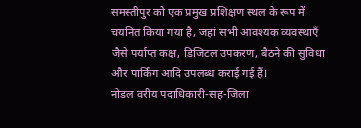समस्तीपुर को एक प्रमुख प्रशिक्षण स्थल के रूप में चयनित किया गया है, जहां सभी आवश्यक व्यवस्थाएँ जैसे पर्याप्त कक्ष, डिजिटल उपकरण, बैठने की सुविधा और पार्किंग आदि उपलब्ध कराई गई हैं।
नोडल वरीय पदाधिकारी-सह-जिला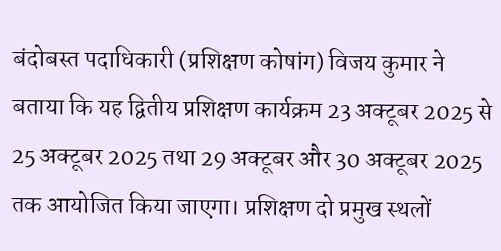बंदोबस्त पदाधिकारी (प्रशिक्षण कोषांग) विजय कुमार ने बताया कि यह द्वितीय प्रशिक्षण कार्यक्रम 23 अक्टूबर 2025 से 25 अक्टूबर 2025 तथा 29 अक्टूबर और 30 अक्टूबर 2025 तक आयोजित किया जाएगा। प्रशिक्षण दो प्रमुख स्थलों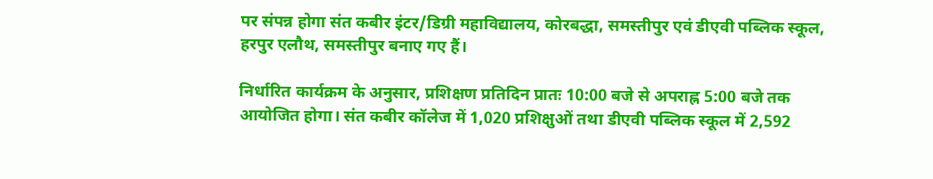पर संपन्न होगा संत कबीर इंटर/डिग्री महाविद्यालय, कोरबद्धा, समस्तीपुर एवं डीएवी पब्लिक स्कूल, हरपुर एलौथ, समस्तीपुर बनाए गए हैं।

निर्धारित कार्यक्रम के अनुसार, प्रशिक्षण प्रतिदिन प्रातः 10:00 बजे से अपराह्न 5:00 बजे तक आयोजित होगा। संत कबीर कॉलेज में 1,020 प्रशिक्षुओं तथा डीएवी पब्लिक स्कूल में 2,592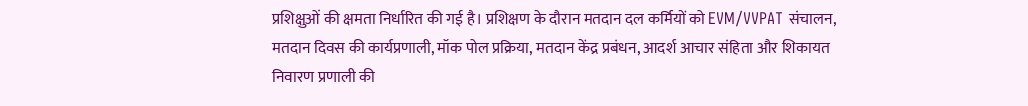प्रशिक्षुओं की क्षमता निर्धारित की गई है। प्रशिक्षण के दौरान मतदान दल कर्मियों को EVM/VVPAT संचालन, मतदान दिवस की कार्यप्रणाली, मॉक पोल प्रक्रिया, मतदान केंद्र प्रबंधन, आदर्श आचार संहिता और शिकायत निवारण प्रणाली की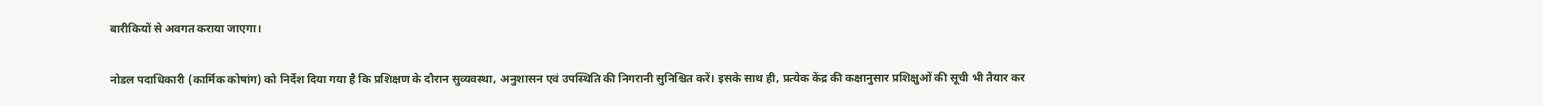बारीकियों से अवगत कराया जाएगा।

नोडल पदाधिकारी (कार्मिक कोषांग) को निर्देश दिया गया है कि प्रशिक्षण के दौरान सुव्यवस्था, अनुशासन एवं उपस्थिति की निगरानी सुनिश्चित करें। इसके साथ ही, प्रत्येक केंद्र की कक्षानुसार प्रशिक्षुओं की सूची भी तैयार कर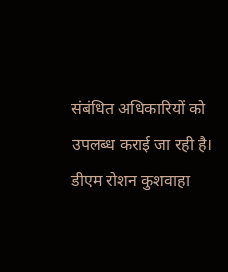संबंधित अधिकारियों को उपलब्ध कराई जा रही है। डीएम रोशन कुशवाहा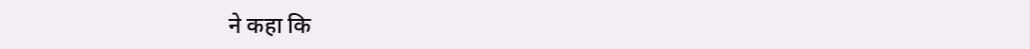ने कहा कि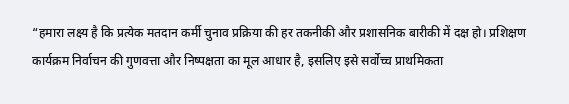“हमारा लक्ष्य है कि प्रत्येक मतदान कर्मी चुनाव प्रक्रिया की हर तकनीकी और प्रशासनिक बारीकी में दक्ष हो। प्रशिक्षण कार्यक्रम निर्वाचन की गुणवत्ता और निष्पक्षता का मूल आधार है, इसलिए इसे सर्वोच्च प्राथमिकता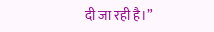दी जा रही है।”